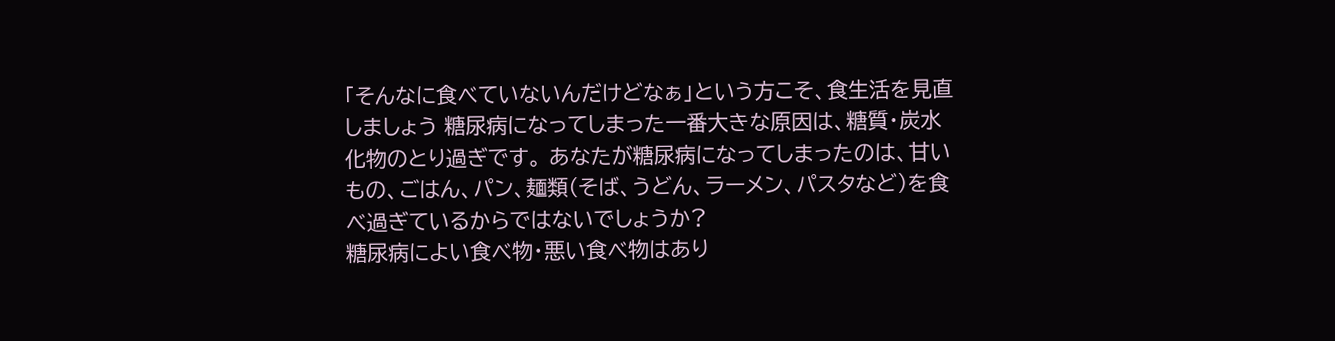「そんなに食べていないんだけどなぁ」という方こそ、食生活を見直しましょう 糖尿病になってしまった一番大きな原因は、糖質・炭水化物のとり過ぎです。 あなたが糖尿病になってしまったのは、甘いもの、ごはん、パン、麺類(そば、うどん、ラーメン、パスタなど)を食べ過ぎているからではないでしょうか?
糖尿病によい食べ物・悪い食べ物はあり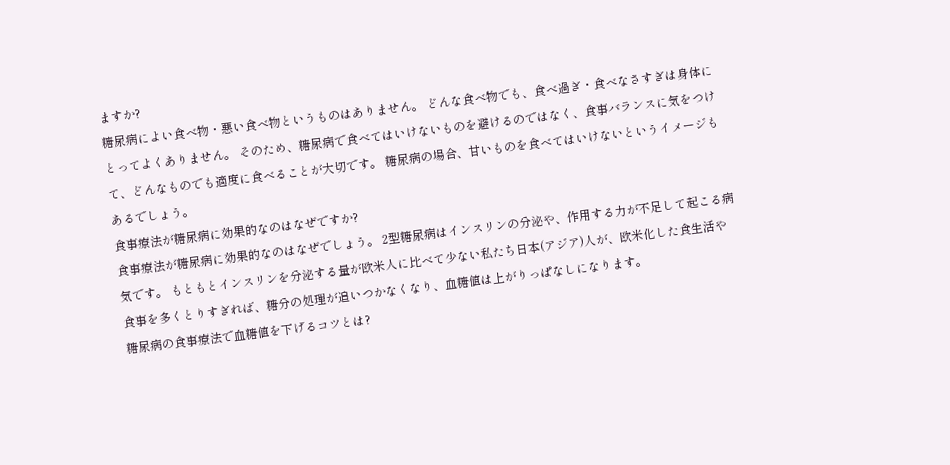ますか?
糖尿病によい食べ物・悪い食べ物というものはありません。 どんな食べ物でも、食べ過ぎ・食べなさすぎは身体にとってよくありません。 そのため、糖尿病で食べてはいけないものを避けるのではなく、食事バランスに気をつけて、どんなものでも適度に食べることが大切です。 糖尿病の場合、甘いものを食べてはいけないというイメージもあるでしょう。
食事療法が糖尿病に効果的なのはなぜですか?
食事療法が糖尿病に効果的なのはなぜでしょう。 2型糖尿病はインスリンの分泌や、作用する力が不足して起こる病気です。 もともとインスリンを分泌する量が欧米人に比べて少ない私たち日本(アジア)人が、欧米化した食生活や食事を多くとりすぎれば、糖分の処理が追いつかなくなり、血糖値は上がりっぱなしになります。
糖尿病の食事療法で血糖値を下げるコツとは?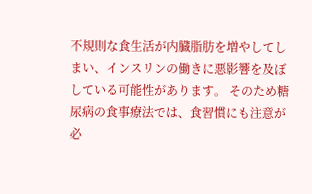不規則な食生活が内臓脂肪を増やしてしまい、インスリンの働きに悪影響を及ぼしている可能性があります。 そのため糖尿病の食事療法では、食習慣にも注意が必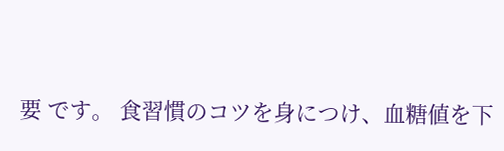要 です。 食習慣のコツを身につけ、血糖値を下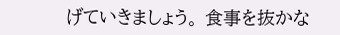げていきましょう。 食事を抜かな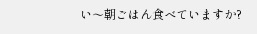い〜朝ごはん食べていますか?